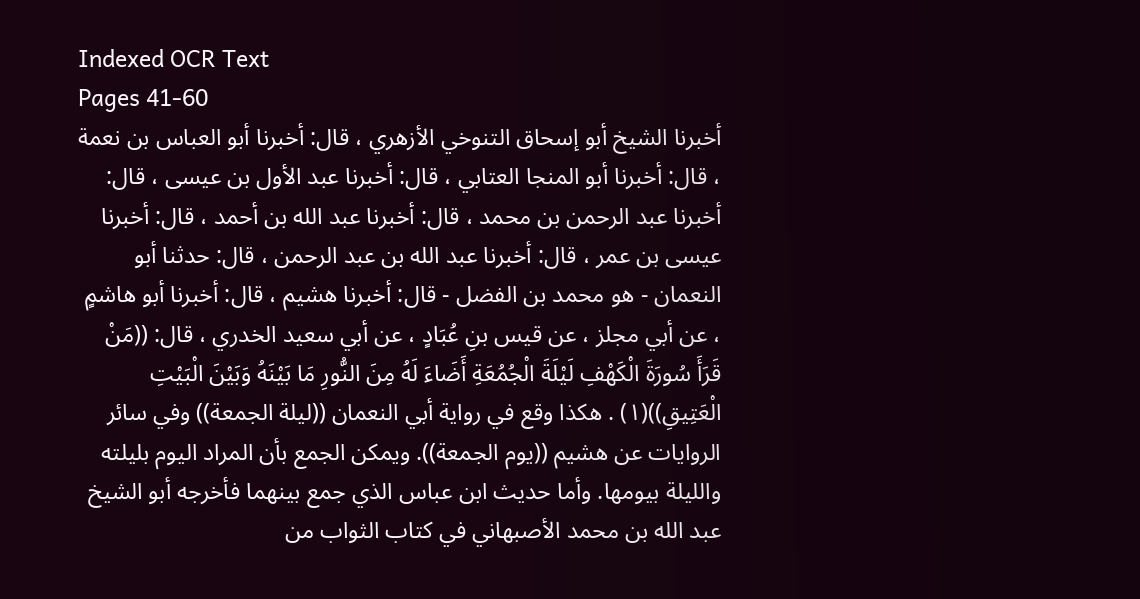Indexed OCR Text
Pages 41-60
أخبرنا الشيخ أبو إسحاق التنوخي الأزهري ، قال: أخبرنا أبو العباس بن نعمة ، قال: أخبرنا أبو المنجا العتابي ، قال: أخبرنا عبد الأول بن عيسى ، قال: أخبرنا عبد الرحمن بن محمد ، قال: أخبرنا عبد الله بن أحمد ، قال: أخبرنا عيسى بن عمر ، قال: أخبرنا عبد الله بن عبد الرحمن ، قال: حدثنا أبو النعمان - هو محمد بن الفضل - قال: أخبرنا هشيم ، قال: أخبرنا أبو هاشمٍ ، عن أبي مجلز ، عن قيس بنِ عُبَادٍ ، عن أبي سعيد الخدري ، قال: ((مَنْ قَرَأَ سُورَةَ الْكَهْفِ لَيْلَةَ الْجُمُعَةِ أَضَاءَ لَهُ مِنَ النُّورِ مَا بَيْنَهُ وَبَيْنَ الْبَيْتِ الْعَتِيقِ))(١) . هكذا وقع في رواية أبي النعمان ((ليلة الجمعة)) وفي سائر الروايات عن هشیم ((يوم الجمعة)). ويمكن الجمع بأن المراد اليوم بليلته والليلة بيومها. وأما حديث ابن عباس الذي جمع بينهما فأخرجه أبو الشيخ عبد الله بن محمد الأصبهاني في كتاب الثواب من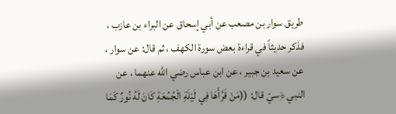طريق سوار بن مصعب عن أبي إسحاق عن البراء بن عازب ، فذكر حديثاً في قراءة بعض سورة الكهف ، ثم قال: عن سوار ، عن سعيد بن جبير ، عن ابن عباس رضي الله عنهما ، عن النبي ﴿سيّ قال: ((مَنْ قَرَّأَهَا فِي لَيْلَةِ الْجُمُعَةِ كَانَ لَهُ نُورٌ كَمَا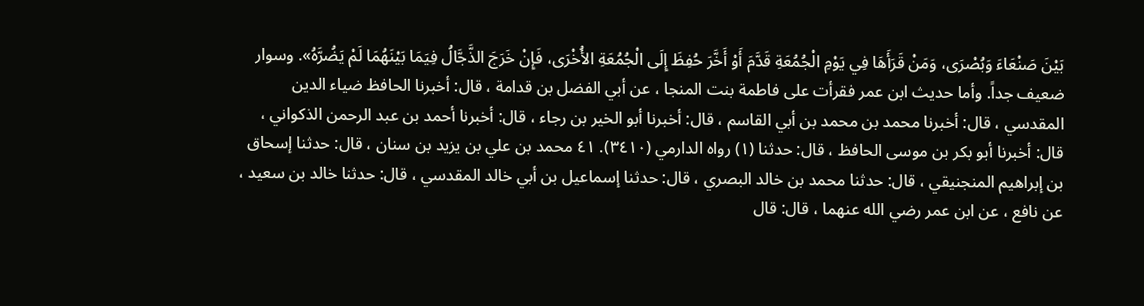بَيْنَ صَنْعَاءَ وَبُصْرَى، وَمَنْ قَرَأَهَا فِي يَوْمِ الْجُمُعَةِ قَدَّمَ أَوْ أَخَّرَ حُفِظَ إِلَى الْجُمُعَةِ الأُخْرَى، فَإِنْ خَرَجَ الذَّجَّالُ فِيَمَا بَيْنَهُمَا لَمْ يَضُرَّهُ». وسوار ضعيف جداً. وأما حديث ابن عمر فقرأت على فاطمة بنت المنجا ، عن أبي الفضل بن قدامة ، قال: أخبرنا الحافظ ضياء الدين المقدسي ، قال: أخبرنا محمد بن محمد بن أبي القاسم ، قال: أخبرنا أبو الخير بن رجاء ، قال: أخبرنا أحمد بن عبد الرحمن الذكواني ، قال: أخبرنا أبو بكر بن موسى الحافظ ، قال: حدثنا (١) رواه الدارمي (٣٤١٠). ٤١ محمد بن علي بن يزيد بن سنان ، قال: حدثنا إسحاق بن إبراهيم المنجنيقي ، قال: حدثنا محمد بن خالد البصري ، قال: حدثنا إسماعيل بن أبي خالد المقدسي ، قال: حدثنا خالد بن سعيد ، عن نافع ، عن ابن عمر رضي الله عنهما ، قال: قال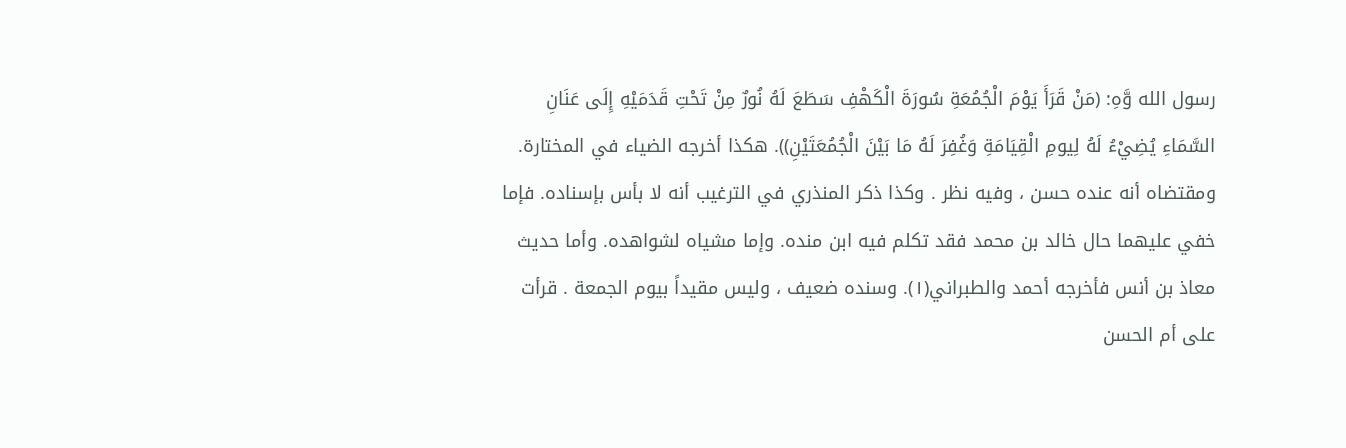رسول الله وَّهِ: (مَنْ قَرَأَ يَوْمَ الْجُمُعَةِ سُورَةَ الْكَهْفِ سَطَعَ لَهُ نُورٌ مِنْ تَحْتِ قَدَمَيْهِ إِلَى عَنَانِ السَّمَاءِ يُضِيْءُ لَهُ لِيومِ الْقِيَامَةِ وَغُفِرَ لَهُ مَا بَيْنَ الْجُمُعَتَيْنِ)). هكذا أخرجه الضياء في المختارة. ومقتضاه أنه عنده حسن ، وفيه نظر . وكذا ذکر المنذري في الترغيب أنه لا بأس بإسناده. فإما خفي عليهما حال خالد بن محمد فقد تكلم فيه ابن منده. وإما مشياه لشواهده. وأما حديث معاذ بن أنس فأخرجه أحمد والطبراني(١). وسنده ضعيف ، وليس مقيداً بيوم الجمعة . قرأت على أم الحسن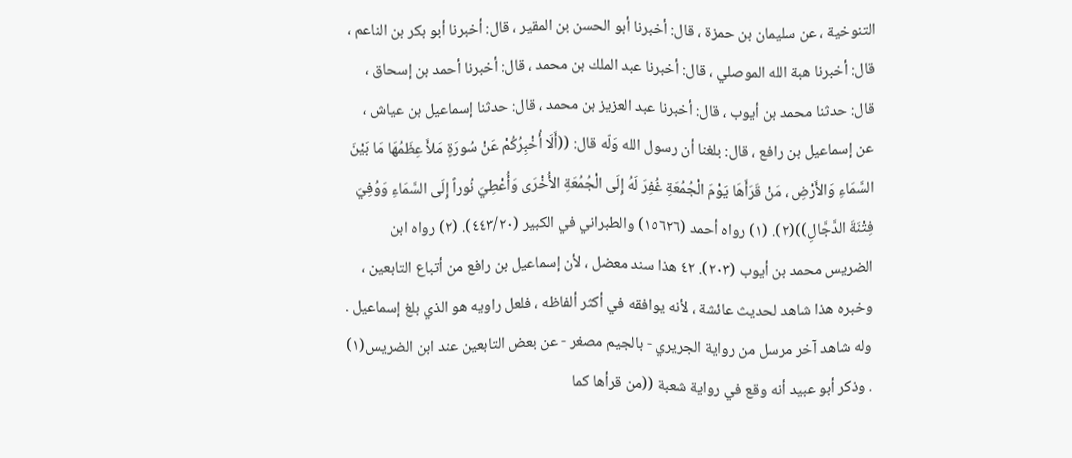التنوخية ، عن سليمان بن حمزة ، قال: أخبرنا أبو الحسن بن المقير ، قال: أخبرنا أبو بكر بن الناعم ، قال: أخبرنا هبة الله الموصلي ، قال: أخبرنا عبد الملك بن محمد ، قال: أخبرنا أحمد بن إسحاق ، قال: حدثنا محمد بن أيوب ، قال: أخبرنا عبد العزيز بن محمد ، قال: حدثنا إسماعيل بن عياش ، عن إسماعيل بن رافع ، قال: بلغنا أن رسول الله وَلّه قال: ((أَلَا أُخْبِرُكُمْ عَنْ سُورَةٍ مَلأَ عِظَمُهَا مَا بَيْنَ السَّمَاءِ وَالأَرْضِ ، مَنْ قَرَأَهَا يَوْمَ الْجُمُعَةِ غُفِرَ لَهُ إِلَى الْجُمُعَةِ الأُخْرَى وَأُعْطِيَ نُوراً إِلَى السَّمَاءِ وَوُفِيَ فِتْنَةَ الدَّجَّالِ))(٢). (١) رواه أحمد (١٥٦٢٦) والطبراني في الكبير (٤٤٣/٢٠). (٢) رواه ابن الضريس محمد بن أيوب (٢٠٣). ٤٢ هذا سند معضل ، لأن إسماعيل بن رافع من أتباع التابعين ، وخبره هذا شاهد لحديث عائشة ، لأنه يوافقه في أكثر ألفاظه ، فلعل راويه هو الذي بلغ إسماعيل . وله شاهد آخر مرسل من رواية الجريري - بالجيم مصغر - عن بعض التابعين عند ابن الضريس(١) . وذكر أبو عبيد أنه وقع في رواية شعبة ((من قرأها كما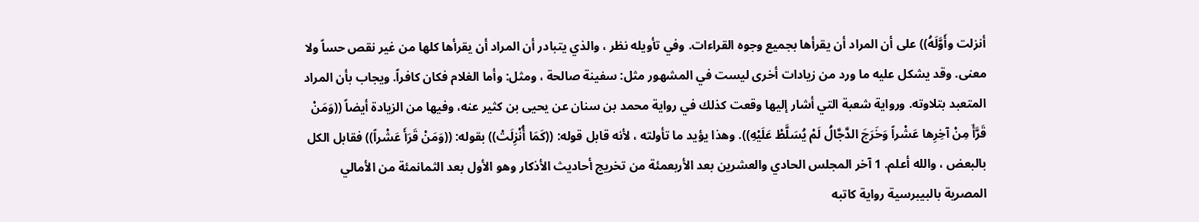أنزلت وأَوَّلَهُ)) على أن المراد أن يقرأها بجميع وجوه القراءات. وفي تأويله نظر ، والذي يتبادر أن المراد أن يقرأها كلها من غير نقص حساً ولا معنى. وقد يشكل عليه ما ورد من زيادات أخرى ليست في المشهور مثل: سفينة صالحة ، ومثل: وأما الغلام فكان كافراً. ویجاب بأن المراد المتعبد بتلاوته. ورواية شعبة التي أشار إليها وقعت كذلك في رواية محمد بن سنان عن يحيى بن كثير عنه، وفيها من الزيادة أيضاً ((وَمَنْ قَرَّأَ مِنْ آخِرِها عَشْراً وَخَرَجَ الدَّجَّالُ لَمْ يُسَلَّطْ عَلَيْهِ)). وهذا يؤيد ما تأولته ، لأنه قابل قوله: ((كَمَا أُنْزِلَتْ)) بقوله: ((وَمَنْ قَرَأَ عَشْراً)) فقابل الكل بالبعض ، والله أعلم. 1 آخر المجلس الحادي والعشرين بعد الأربعمئة من تخريج أحاديث الأذكار وهو الأول بعد الثمانمئة من الأمالي المصرية بالبيبرسية رواية كاتبه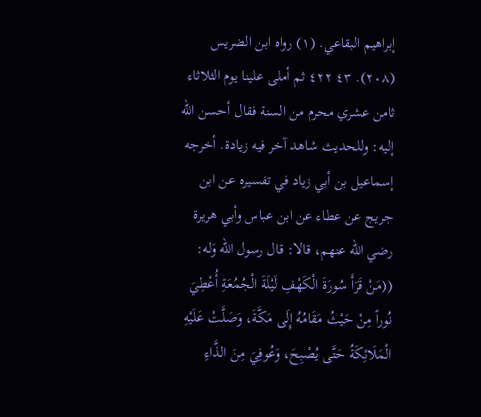إبراهيم البقاعي. (١) رواه ابن الضريس (٢٠٨). ٤٣ ٤٢٢ ثم أملى علينا يوم الثلاثاء ثامن عشري محرم من السنة فقال أحسن الله إليه: وللحديث شاهد آخر فيه زيادة. أخرجه إسماعيل بن أبي زياد في تفسيره عن ابن جريج عن عطاء عن ابن عباس وأبي هريرة رضي الله عنهم، قالا: قال رسول الله وَله: ((مَنْ قَرَأَ سُورَةَ الْكَهْفِ لَيْلَةَ الْجُمُعَةِ أُعْطِيَ نُوراً مِنْ حَيْثُ مَقَامُهُ إِلَى مَكَّةَ، وَصَلَّتْ عَلَيْهِ الْمَلَائِكَةُ حَتَّى يُصْبِحَ، وَعُوفِيَ مِنَ الذَّاءِ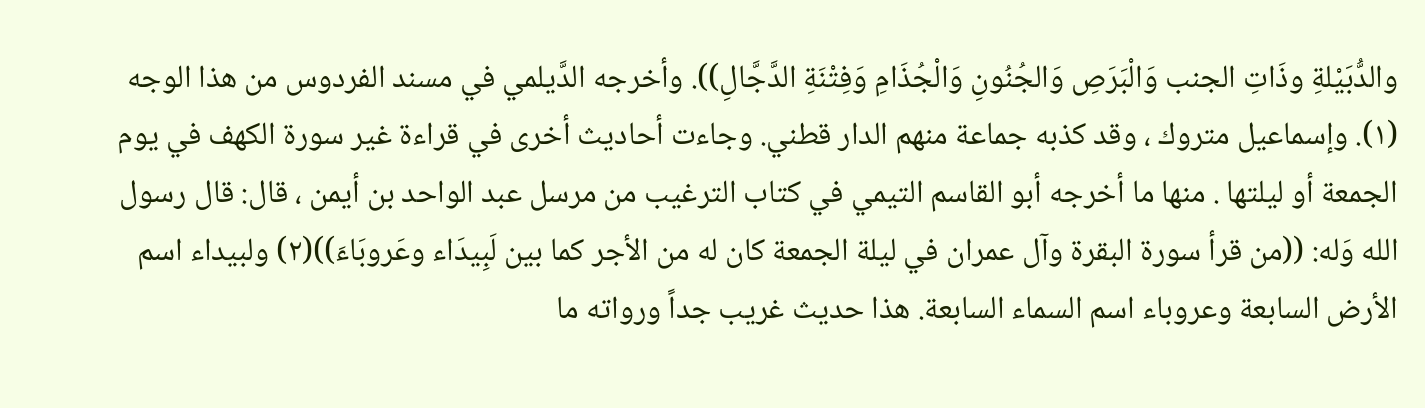والدُّبَيْلةِ وذَاتِ الجنب وَالْبَرَصِ وَالجُنُونِ وَالْجُذَامِ وَفِتْنَةِ الدَّجَّالِ)). وأخرجه الدَّيلمي في مسند الفردوس من هذا الوجه (١). وإسماعيل متروك ، وقد كذبه جماعة منهم الدار قطني. وجاءت أحاديث أخرى في قراءة غير سورة الكهف في يوم الجمعة أو ليلتها . منها ما أخرجه أبو القاسم التيمي في كتاب الترغيب من مرسل عبد الواحد بن أيمن ، قال: قال رسول الله وَله: ((من قرأ سورة البقرة وآل عمران في ليلة الجمعة كان له من الأجر كما بين لَبِيدَاء وعَروبَاءَ))(٢) ولبيداء اسم الأرض السابعة وعروباء اسم السماء السابعة. هذا حديث غريب جداً ورواته ما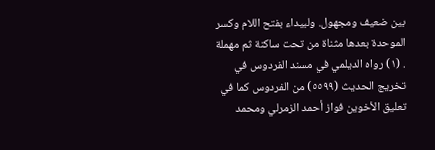بین ضعيف ومجهول. ولبيداء بفتح اللام وكسر الموحدة بعدها مثناة من تحت ساكنة ثم مهملة . (١) رواه الديلمي في مسند الفردوس في تخريج الحديث (٥٥٩٩) من الفردوس كما في تعليق الأخوين فواز أحمد الزمرلي ومحمد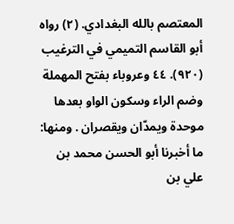المعتصم بالله البغدادي. (٢) رواه أبو القاسم التميمي في الترغيب (٩٢٠). ٤٤ وعروباء بفتح المهملة وضم الراء وسكون الواو بعدها موحدة ويمدّان ويقصران . ومنها: ما أخبرنا أبو الحسن محمد بن علي بن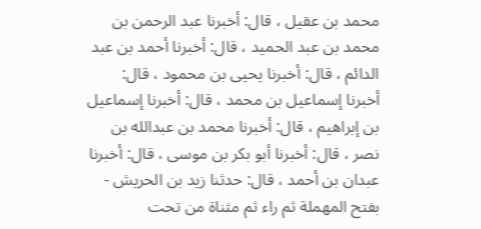محمد بن عقيل ، قال: أخبرنا عبد الرحمن بن محمد بن عبد الحميد ، قال: أخبرنا أحمد بن عبد الدائم ، قال: أخبرنا يحيى بن محمود ، قال: أخبرنا إسماعيل بن محمد ، قال: أخبرنا إسماعيل بن إبراهيم ، قال: أخبرنا محمد بن عبدالله بن نصر ، قال: أخبرنا أبو بكر بن موسى ، قال: أخبرنا عبدان بن أحمد ، قال: حدثنا زيد بن الحريش - بفتح المهملة ثم راء ثم مثناة من تحت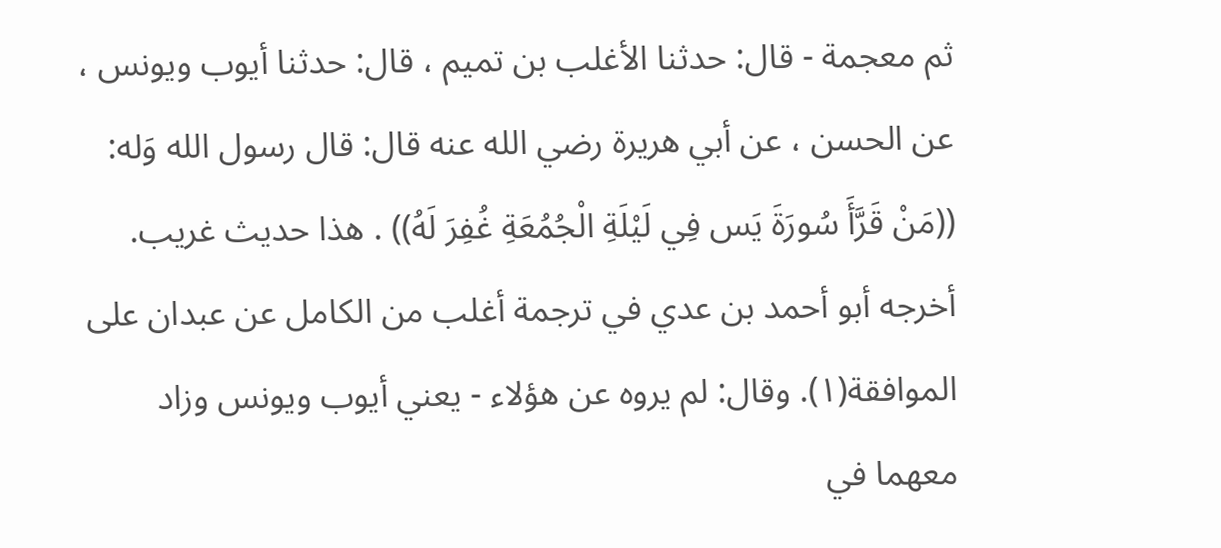ثم معجمة - قال: حدثنا الأغلب بن تميم ، قال: حدثنا أيوب ويونس ، عن الحسن ، عن أبي هريرة رضي الله عنه قال: قال رسول الله وَله: ((مَنْ قَرَّأَ سُورَةَ يَس فِي لَيْلَةِ الْجُمُعَةِ غُفِرَ لَهُ)) . هذا حديث غريب. أخرجه أبو أحمد بن عدي في ترجمة أغلب من الكامل عن عبدان على الموافقة(١). وقال: لم يروه عن هؤلاء - يعني أيوب ويونس وزاد معهما في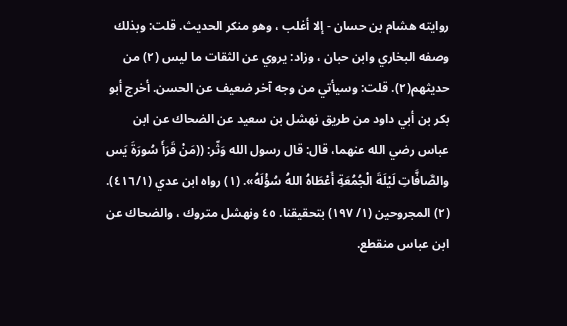روايته هشام بن حسان - إلا أغلب ، وهو منكر الحديث. قلت: وبذلك وصفه البخاري وابن حبان ، وزاد: يروي عن الثقات ما ليس (٢) من حديثهم(٢). قلت: وسيأتي من وجه آخر ضعيف عن الحسن. أخرج أبو بكر بن أبي داود من طريق نهشل بن سعيد عن الضحاك عن ابن عباس رضي الله عنهما، قال: قال رسول الله وَثّر: ((مَنْ قَرَأَ سُورَةَ يَس والصَّافَّاتِ لَيْلَةَ الْجُمُعَةِ أَعْطَاهُ اللهُ سُؤْلَهُ». (١) رواه ابن عدي (٤١٦/١). (٢) المجروحين (١/ ١٩٧) بتحقيقنا. ٤٥ ونهشل متروك ، والضحاك عن ابن عباس منقطع.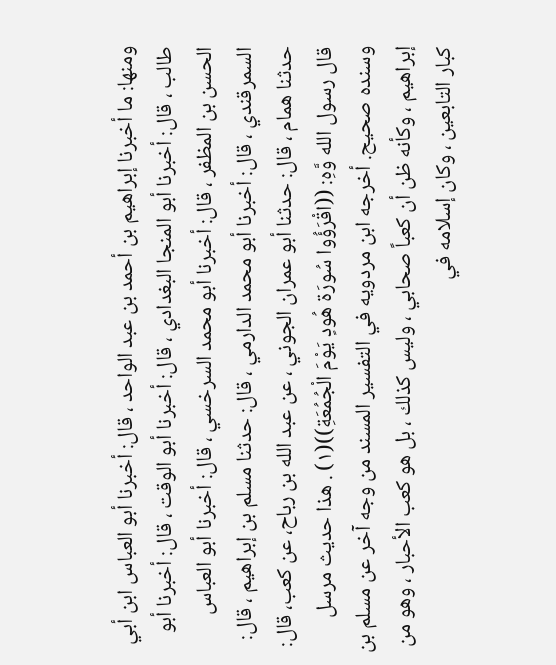ومنها: ما أخبرنا إبراهيم بن أحمد بن عبد الواحد ، قال: أخبرنا أبو العباس ابن أبي طالب ، قال: أخبرنا أبو المنجا البغدادي ، قال: أخبرنا أبو الوقت ، قال: أخبرنا أبو الحسن بن المظفر ، قال: أخبرنا أبو محمد السرخسي ، قال: أخبرنا أبو العباس السمرقندي ، قال: أخبرنا أبو محمد الدارمي ، قال: حدثنا مسلم بن إبراهيم ، قال: حدثنا همام ، قال: حدثنا أبو عمران الجوني ، عن عبد الله بن رباح، عن كعب، قال: قال رسول الله وَّهِ: ((اقْرَؤُوا سُورَة هُودٍ يَوْمَ الْجُمُعَةِ))(١) . هذا حديث مرسل وسنده صحيح. أخرجه ابن مردويه في التفسير المسند من وجه آخر عن مسلم بن إبراهيم ، وكأنه ظن أن كعباً صحابي ، وليس كذلك ، بل هو كعب الأحبار ، وهو من كبار التابعين ، وكان إسلامه في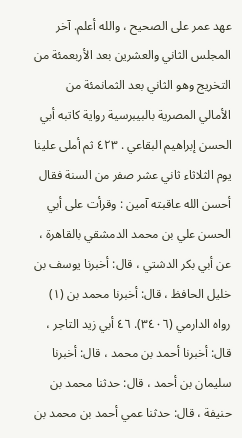عهد عمر على الصحيح ، والله أعلم. آخر المجلس الثاني والعشرين بعد الأربعمئة من التخريج وهو الثاني بعد الثمانمئة من الأمالي المصرية بالبيبرسية رواية كاتبه أبي الحسن إبراهيم البقاعي . ٤٢٣ ثم أملى علينا يوم الثلاثاء ثاني عشر صفر من السنة فقال أحسن الله عاقبته آمین : وقرأت على أبي الحسن علي بن محمد الدمشقي بالقاهرة ، عن أبي بكر الدشتي ، قال: أخبرنا يوسف بن خليل الحافظ ، قال: أخبرنا محمد بن (١) رواه الدارمي (٣٤٠٦). ٤٦ أبي زيد التاجر ، قال: أخبرنا أحمد بن محمد ، قال: أخبرنا سليمان بن أحمد ، قال: حدثنا محمد بن حنيفة ، قال: حدثنا عمي أحمد بن محمد بن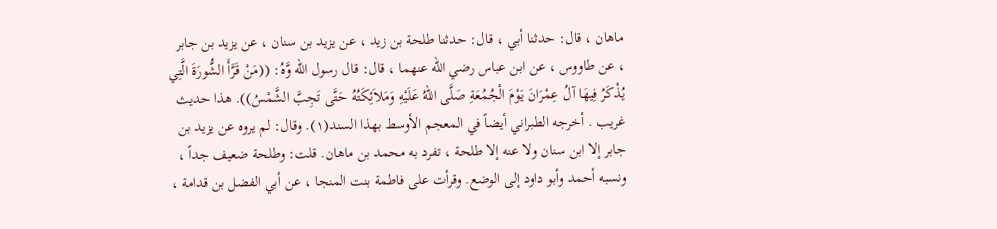ماهان ، قال: حدثنا أبي ، قال: حدثنا طلحة بن زيد ، عن يزيد بن سنان ، عن يزيد بن جابر ، عن طاووس ، عن ابن عباس رضي الله عنهما ، قال: قال رسول الله وَّهُ: ((مَنْ قَرَّأَ الشُّورَةَ الَّتِي يُذْكَرُ فِيهَا آلُ عِمْرَانَ يَوْمَ الْجُمُعَةِ صَلَّى اللهُ عَلَيْهِ وَمَلاَئِكَتُهُ حَتَّى تَجِبَّ الشَّمْسُ)). هذا حديث غريب . أخرجه الطبراني أيضاً في المعجم الأوسط بهذا السند(١). وقال: لم يروه عن يزيد بن جابر إلا ابن سنان ولا عنه إلا طلحة ، تفرد به محمد بن ماهان. قلت: وطلحة ضعيف جداً ، ونسبه أحمد وأبو داود إلى الوضع. وقرأت على فاطمة بنت المنجا ، عن أبي الفضل بن قدامة ،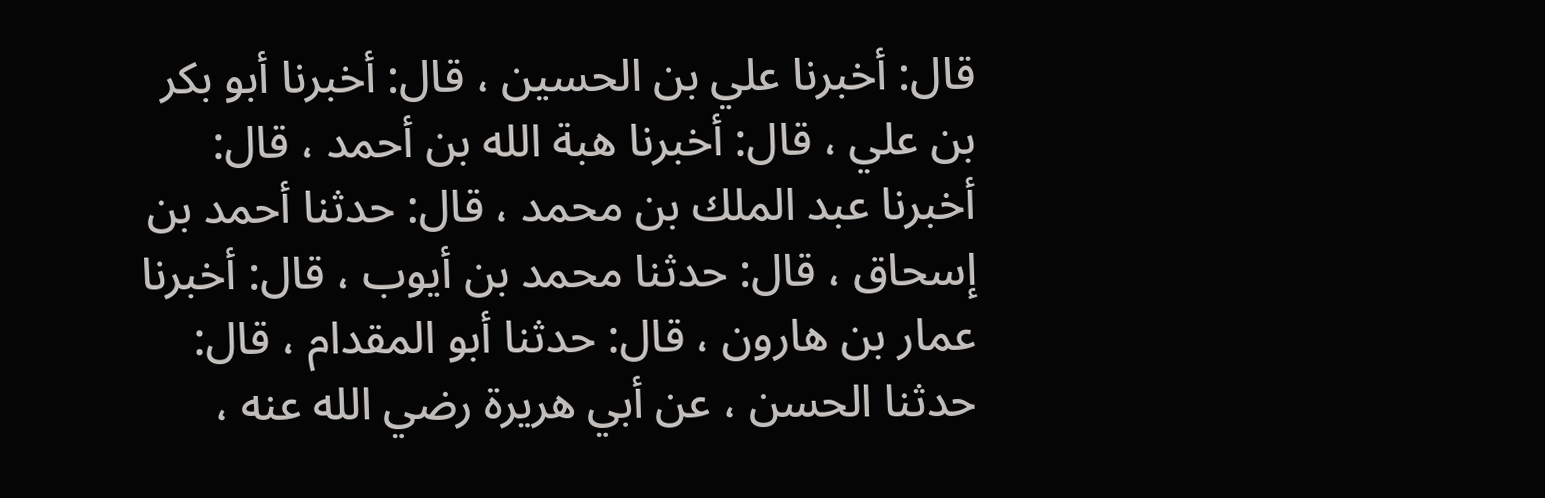قال: أخبرنا علي بن الحسين ، قال: أخبرنا أبو بكر بن علي ، قال: أخبرنا هبة الله بن أحمد ، قال: أخبرنا عبد الملك بن محمد ، قال: حدثنا أحمد بن إسحاق ، قال: حدثنا محمد بن أيوب ، قال: أخبرنا عمار بن هارون ، قال: حدثنا أبو المقدام ، قال: حدثنا الحسن ، عن أبي هريرة رضي الله عنه ،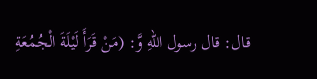قال: قال رسول اللهِ وَّ: (مَنْ قَرَأَ لَيْلَةَ الْجُمُعَةِ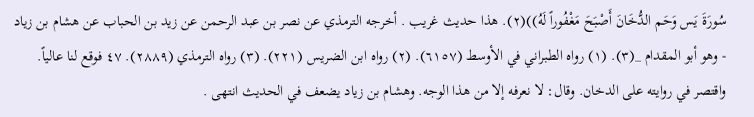سُورَةَ يَس وَحَم الدُّخَانَ أَصْبَحَ مَغْفُوراً لَهُ))(٢). هذا حديث غريب . أخرجه الترمذي عن نصر بن عبد الرحمن عن زيد بن الحباب عن هشام بن زياد - وهو أبو المقدام _(٣). (١) رواه الطبراني في الأوسط (٦١٥٧). (٢) رواه ابن الضريس (٢٢١). (٣) رواه الترمذي (٢٨٨٩). ٤٧ فوقع لنا عالياً. واقتصر في روايته على الدخان. وقال: لا نعرفه إلا من هذا الوجه. وهشام بن زياد يضعف في الحديث انتھی .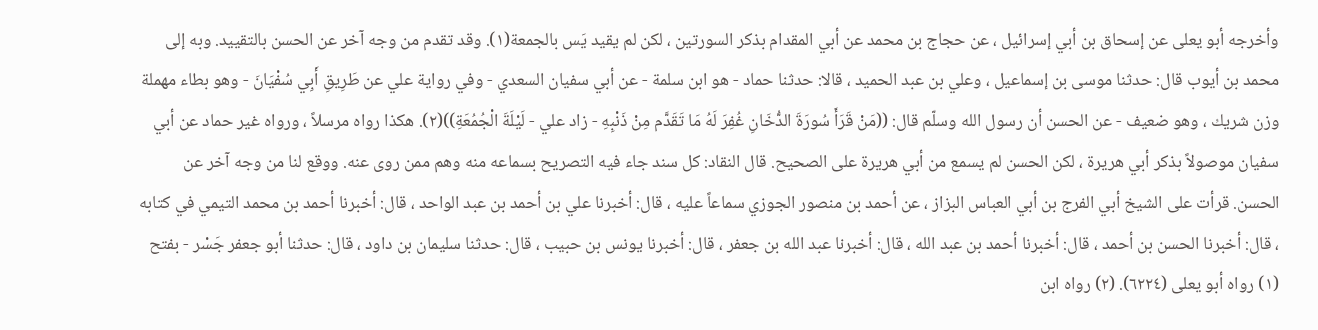وأخرجه أبو يعلى عن إسحاق بن أبي إسرائيل ، عن حجاج بن محمد عن أبي المقدام بذكر السورتين ، لكن لم يقيد يَس بالجمعة(١). وقد تقدم من وجه آخر عن الحسن بالتقیید. وبه إلى محمد بن أيوب قال: حدثنا موسى بن إسماعيل ، وعلي بن عبد الحميد ، قالا: حدثنا حماد - هو ابن سلمة - عن أبي سفيان السعدي - وفي رواية علي عن طَرِيقِ أَبِي سُفْيَانَ - وهو بطاء مهملة وزن شريك ، وهو ضعيف - عن الحسن أن رسول الله وسلّم قال: ((مَنْ قَرَأَ سُورَةَ الدُّخَانِ غُفِرَ لَهُ مَا تَقَدَّم مِنْ ذَنْبِهِ - زاد علي - لَيْلَةَ الْجُمُعَةِ))(٢). هكذا رواه مرسلاً ، ورواه غير حماد عن أبي سفيان موصولاً بذكر أبي هريرة ، لكن الحسن لم يسمع من أبي هريرة على الصحيح. قال النقاد: کل سند جاء فيه التصریح بسماعه منه وهم ممن روى عنه. ووقع لنا من وجه آخر عن الحسن. قرأت على الشيخ أبي الفرج بن أبي العباس البزاز ، عن أحمد بن منصور الجوزي سماعاً عليه ، قال: أخبرنا علي بن أحمد بن عبد الواحد ، قال: أخبرنا أحمد بن محمد التيمي في كتابه ، قال: أخبرنا الحسن بن أحمد ، قال: أخبرنا أحمد بن عبد الله ، قال: أخبرنا عبد الله بن جعفر ، قال: أخبرنا يونس بن حبيب ، قال: حدثنا سليمان بن داود ، قال: حدثنا أبو جعفر جَسْر - بفتح (١) رواه أبو يعلى (٦٢٢٤). (٢) رواه ابن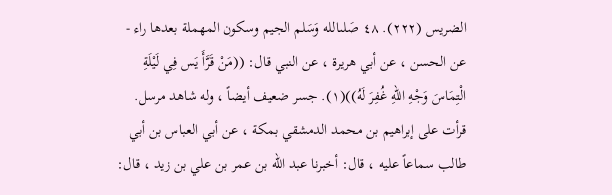الضريس (٢٢٢). ٤٨ صَلىالله وَسَلم الجيم وسكون المهملة بعدها راء - عن الحسن ، عن أبي هريرة ، عن النبي قال: ((مَنْ قَرَّأَ يَس فِي لَيْلَةِ الْتِمَاسَ وَجْهِ اللهِ غُفِرَ لَهُ))(١). جسر ضعيف أيضاً ، وله شاهد مرسل. قرأت على إبراهيم بن محمد الدمشقي بمكة ، عن أبي العباس بن أبي طالب سماعاً عليه ، قال: أخبرنا عبد الله بن عمر بن علي بن زيد ، قال: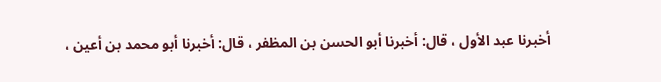أخبرنا عبد الأول ، قال: أخبرنا أبو الحسن بن المظفر ، قال: أخبرنا أبو محمد بن أعين ،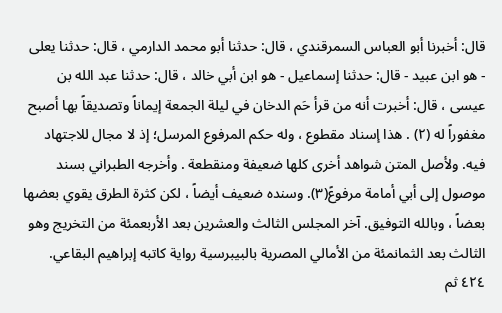قال: أخبرنا أبو العباس السمرقندي ، قال: حدثنا أبو محمد الدارمي ، قال: حدثنا يعلى - هو ابن عبيد - قال: حدثنا إسماعيل - هو ابن أبي خالد ، قال: حدثنا عبد الله بن عيسى ، قال: أخبرت أنه من قرأ حَم الدخان في ليلة الجمعة إيماناً وتصديقاً بها أصبح مغفوراً له (٢) . هذا إسناد مقطوع ، وله حكم المرفوع المرسل؛ إذ لا مجال للاجتهاد فيه. ولأصل المتن شواهد أخرى كلها ضعيفة ومنقطعة . وأخرجه الطبراني بسند موصول إلى أبي أمامة مرفوعً(٣). وسنده ضعيف أيضاً ، لكن كثرة الطرق يقوي بعضها بعضاً ، وبالله التوفيق. آخر المجلس الثالث والعشرين بعد الأربعمئة من التخريج وهو الثالث بعد الثمانمئة من الأمالي المصرية بالبيبرسية رواية كاتبه إبراهيم البقاعي. ٤٢٤ ثم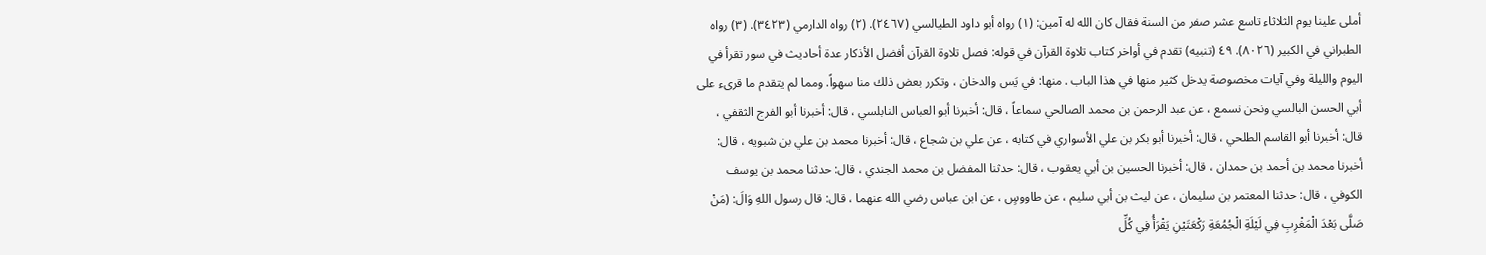أملى علينا يوم الثلاثاء تاسع عشر صفر من السنة فقال كان الله له آمين: (١) رواه أبو داود الطيالسي (٢٤٦٧). (٢) رواه الدارمي (٣٤٢٣). (٣) رواه الطبراني في الكبير (٨٠٢٦). ٤٩ (تنبيه) تقدم في أواخر كتاب تلاوة القرآن في قوله: فصل تلاوة القرآن أفضل الأذكار عدة أحاديث في سور تقرأ في اليوم والليلة وفي آيات مخصوصة يدخل كثير منها في هذا الباب . منها: في يَس والدخان ، وتكرر بعض ذلك منا سهواً. ومما لم يتقدم ما قرىء على أبي الحسن البالسي ونحن نسمع ، عن عبد الرحمن بن محمد الصالحي سماعاً ، قال: أخبرنا أبو العباس النابلسي ، قال: أخبرنا أبو الفرج الثقفي ، قال: أخبرنا أبو القاسم الطلحي ، قال: أخبرنا أبو بكر بن علي الأسواري في كتابه ، عن علي بن شجاع ، قال: أخبرنا محمد بن علي بن شبويه ، قال: أخبرنا محمد بن أحمد بن حمدان ، قال: أخبرنا الحسين بن أبي يعقوب ، قال: حدثنا المفضل بن محمد الجندي ، قال: حدثنا محمد بن يوسف الكوفي ، قال: حدثنا المعتمر بن سليمان ، عن ليث بن أبي سليم ، عن طاووسٍ ، عن ابن عباس رضي الله عنهما ، قال: قال رسول اللهِ وَالَ: (مَنْ صَلَّى بَعْدَ الْمَغْرِبِ فِي لَيْلَةِ الْجُمُعَةِ رَكْعَتَيْنِ يَقْرَأُ فِي كُلِّ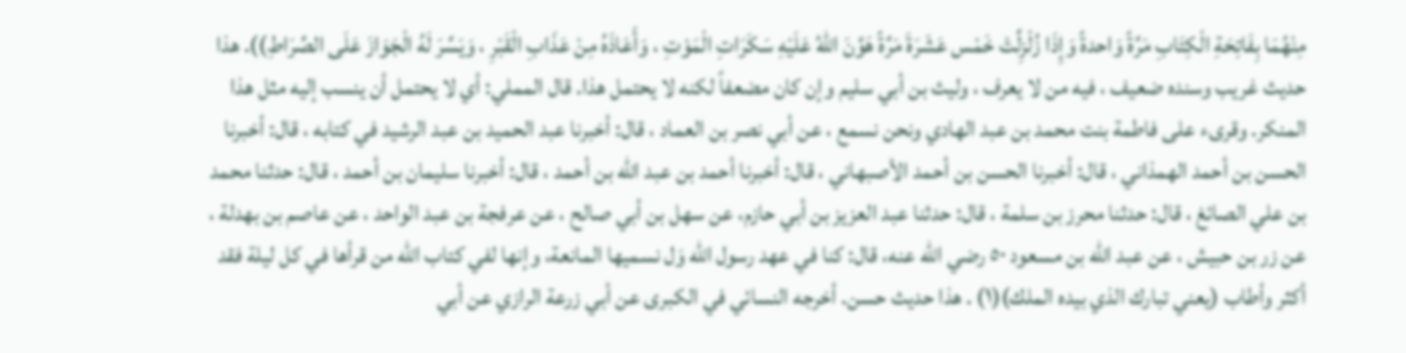مِنْهُمَا بِفَاتِحَةِ الْكِتَابِ مَرَّةً وَاحدةً وَإِذَا زُلْزِلَّتْ خَمْس عَشَرَةَ مَرَّةً هَوَّنَ اللهُ عَلَيْهِ سَكَرَاتِ الْمَوْتِ ، وَأَعَاذَهُ مِنْ عَذَابِ الْقَبْرِ ، وَيَسَّرَ لَهُ الْجَوَازَ عَلَى الصِّرَاطِ)). هذا حديث غريب وسنده ضعيف ، فيه من لا يعرف ، وليث بن أبي سليم وإن كان مضعفاً لكنه لا يحتمل هذا. قال المملي: أي لا يحتمل أن ينسب إليه مثل هذا المنكر. وقرىء على فاطمة بنت محمد بن عبد الهادي ونحن نسمع ، عن أبي نصر بن العماد ، قال: أخبرنا عبد الحميد بن عبد الرشيد في كتابه ، قال: أخبرنا الحسن بن أحمد الهمذاني ، قال: أخبرنا الحسن بن أحمد الأصبهاني ، قال: أخبرنا أحمد بن عبد الله بن أحمد ، قال: أخبرنا سليمان بن أحمد ، قال: حدثنا محمد بن علي الصائغ ، قال: حدثنا محرز بن سلمة ، قال: حدثنا عبد العزيز بن أبي حازم، عن سهل بن أبي صالح ، عن عرفجة بن عبد الواحد ، عن عاصم بن بهدلة ، عن زر بن حبيش ، عن عبد الله بن مسعود ٥٠ رضي الله عنه، قال: كنا في عهد رسول الله وَل نسميها المانعة، وإنها لفي كتاب الله من قرأها في كل ليلة فقد أكثر وأطاب (يعني تبارك الذي بيده الملك)(١) . هذا حديث حسن. أخرجه النسائي في الكبرى عن أبي زرعة الرازي عن أبي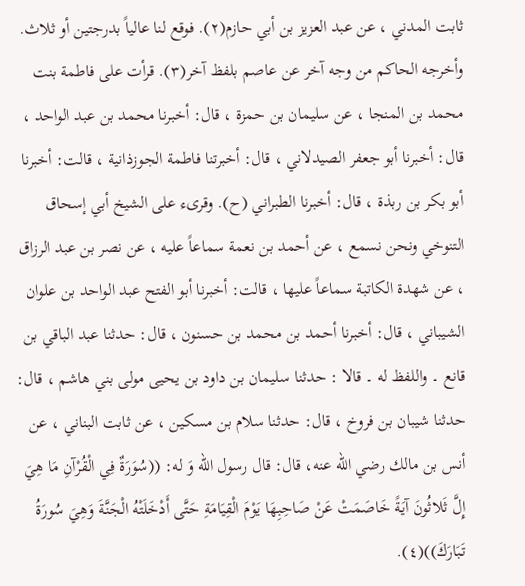ثابت المدني ، عن عبد العزيز بن أبي حازم(٢). فوقع لنا عالياً بدرجتين أو ثلاث. وأخرجه الحاكم من وجه آخر عن عاصم بلفظ آخر(٣). قرأت على فاطمة بنت محمد بن المنجا ، عن سليمان بن حمزة ، قال: أخبرنا محمد بن عبد الواحد ، قال: أخبرنا أبو جعفر الصيدلاني ، قال: أخبرتنا فاطمة الجوزذانية ، قالت: أخبرنا أبو بكر بن ربذة ، قال: أخبرنا الطبراني (ح). وقرىء على الشيخ أبي إسحاق التنوخي ونحن نسمع ، عن أحمد بن نعمة سماعاً عليه ، عن نصر بن عبد الرزاق ، عن شهدة الكاتبة سماعاً عليها ، قالت: أخبرنا أبو الفتح عبد الواحد بن علوان الشيباني ، قال: أخبرنا أحمد بن محمد بن حسنون ، قال: حدثنا عبد الباقي بن قانع ۔ واللفظ له ۔ قالا : حدثنا سليمان بن داود بن يحيى مولى بني هاشم ، قال: حدثنا شيبان بن فروخ ، قال: حدثنا سلام بن مسكين ، عن ثابت البناني ، عن أنس بن مالك رضي الله عنه، قال: قال رسول الله وَ له: ((سُوَرَةٌ فِي الْقُرْآنِ مَا هِيَ إِلَّ ثَلاثُونَ آيَةً خَاصَمَتْ عَنْ صَاحِبِهَا يَوْمَ الْقِيَامَةِ حَتَّى أَدْخَلَتْهُ الْجَنَّةَ وَهِيَ سُورَةُ تَبَارَكَ))(٤).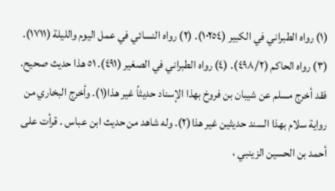(١) رواه الطبراني في الكبير (١٠٢٥٤). (٢) رواه النسائي في عمل اليوم والليلة (١٧١١). (٣) رواه الحاكم (٤٩٨/٢). (٤) رواه الطبراني في الصغير (٤٩١). ٥١ هذا حديث صحيح. فقد أخرج مسلم عن شيبان بن فروخ بهذا الإسناد حديثاً غير هذا(١). وأخرج البخاري من رواية سلام بهذا السند حديثين غير هذا(٢). وله شاهد من حديث ابن عباس . قرأت على أحمد بن الحسين الزينبي ،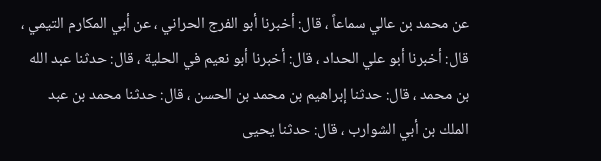عن محمد بن عالي سماعاً ، قال: أخبرنا أبو الفرج الحراني ، عن أبي المكارم التيمي ، قال: أخبرنا أبو علي الحداد ، قال: أخبرنا أبو نعيم في الحلية ، قال: حدثنا عبد الله بن محمد ، قال: حدثنا إبراهيم بن محمد بن الحسن ، قال: حدثنا محمد بن عبد الملك بن أبي الشوارب ، قال: حدثنا يحيى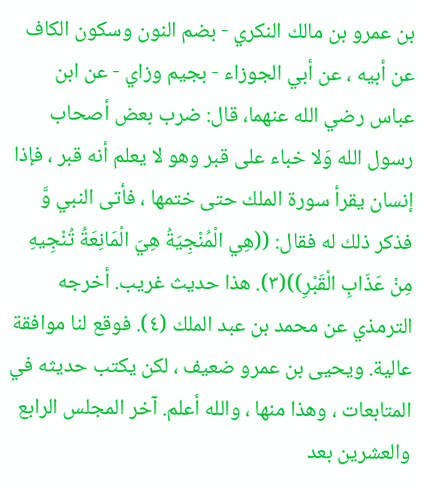بن عمرو بن مالك النكري - بضم النون وسكون الكاف عن أبيه ، عن أبي الجوزاء - بجيم وزاي - عن ابن عباس رضي الله عنهما، قال: ضرب بعض أصحاب رسول الله وَلا خباء على قبر وهو لا يعلم أنه قبر ، فإذا إنسان يقرأ سورة الملك حتى ختمها ، فأتى النبي وَّ فذكر ذلك له فقال: ((هِي الْمُنْجِيَةُ هِيَ الْمَانِعَةُ تُنْجِيهِ مِنْ عَذَابِ الْقَبْرِ))(٣). هذا حديث غريب. أخرجه الترمذي عن محمد بن عبد الملك (٤). فوقع لنا موافقة عالية. ويحيى بن عمرو ضعيف ، لكن يكتب حديثه في المتابعات ، وهذا منها ، والله أعلم. آخر المجلس الرابع والعشرين بعد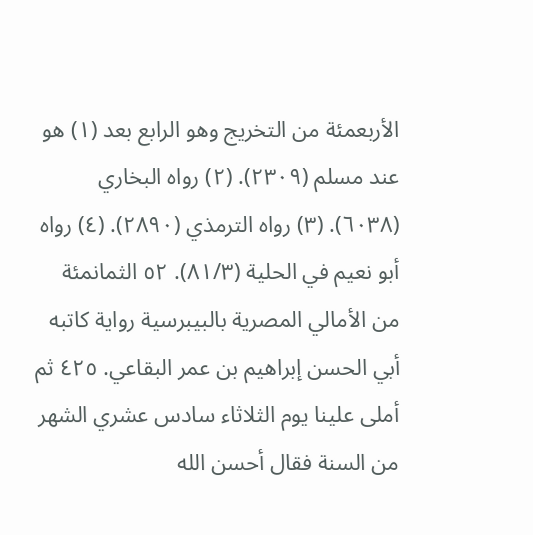الأربعمئة من التخريج وهو الرابع بعد (١) هو عند مسلم (٢٣٠٩). (٢) رواه البخاري (٦٠٣٨). (٣) رواه الترمذي (٢٨٩٠). (٤) رواه أبو نعيم في الحلية (٨١/٣). ٥٢ الثمانمئة من الأمالي المصرية بالبيبرسية رواية كاتبه أبي الحسن إبراهيم بن عمر البقاعي. ٤٢٥ ثم أملى علينا يوم الثلاثاء سادس عشري الشهر من السنة فقال أحسن الله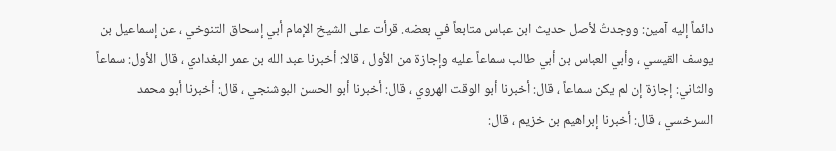دائماً إليه آمين: ووجدتُ لأصل حديث ابن عباس متابعاً في بعضه. قرأت على الشيخ الإمام أبي إسحاق التنوخي ، عن إسماعيل بن يوسف القيسي ، وأبي العباس بن أبي طالب سماعاً عليه وإجازة من الأول ، قالا: أخبرنا عبد الله بن عمر البغدادي ، قال الأول: سماعاً والثاني: إجازة إن لم يكن سماعاً ، قال: أخبرنا أبو الوقت الهروي ، قال: أخبرنا أبو الحسن البوشنجي ، قال: أخبرنا أبو محمد السرخسي ، قال: أخبرنا إبراهيم بن خزيم ، قال: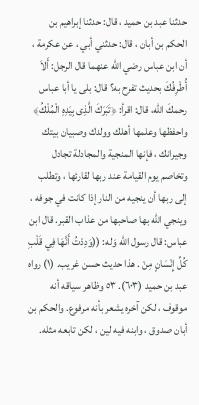حدثنا عبد بن حميد ، قال: حدثنا إبراهيم بن الحكم بن أبان ، قال: حدثني أبي ، عن عكرمة ، أن ابن عباس رضي الله عنهما قال الرجل: أَلاَ أُطْرِفُكَ بحديث تفرح به؟ قال: بلى يا أبا عباس رحمكَ الله، قال: اقرأ: ﴿تَبَرَكَ الَّذِى بِيَدِهِ الْمُلْكُ﴾ واحفظها وعلمها أهلك وولدك وصبيان بيتك وجيرانك ، فإنها المنجية والمجادلة تجادل وتخاصم يوم القيامة عند ربها لقارئها ، وتطلب إلى ربها أن ينجيه من النار إذا كانت في جوفه ، وينجي الله بها صاحبها من عذاب القبر. قال ابن عباس: قال رسول الله وَله: ((وَدِدْتُ أَنَّهَا فِي قَلْبِ كُلِّ إِنْسَانٍ مِنْ . هذا حديث حسن غريب. (١) رواه عبد بن حميد (٦٠٣). ٥٣ وظاهر سياقه أنه موقوف ، لكن آخره يشعر بأنه مرفوع. والحكم بن أبان صدوق ، وابنه فيه لين ، لكن تابعه مثله.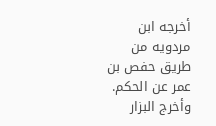أخرجه ابن مردويه من طريق حفص بن عمر عن الحكم. وأخرج البزار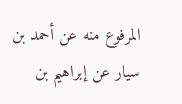المرفوع منه عن أحمد بن سيار عن إبراهيم بن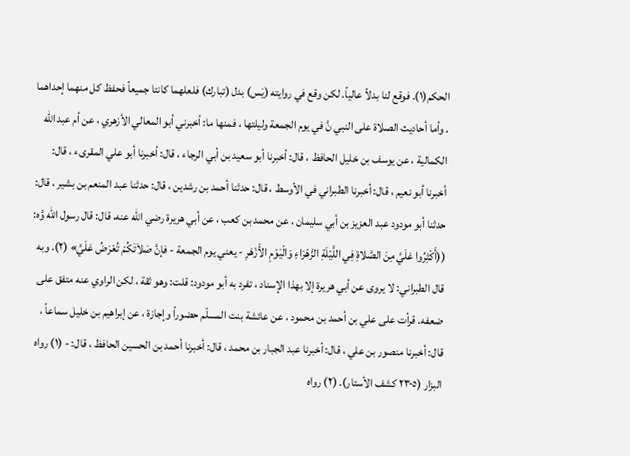الحكم(١). فوقع لنا بدلاً عالياً. لكن وقع في روايته (يَس) بدل (تبارك) فلعلهما كانتا جميعاً فحفظ كل منهما إحداهما . وأما أحاديث الصلاة على النبي نَّ في يوم الجمعة وليلتها ، فمنها ما: أخبرني أبو المعالي الأزهري ، عن أم عبد الله الكمالية ، عن يوسف بن خليل الحافظ ، قال: أخبرنا أبو سعيد بن أبي الرجاء ، قال: أخبرنا أبو علي المقرىء ، قال: أخبرنا أبو نعيم ، قال: أخبرنا الطبراني في الأوسط ، قال: حدثنا أحمد بن رشدين ، قال: حدثنا عبد المنعم بن بشير ، قال: حدثنا أبو مودود عبد العزيز بن أبي سليمان ، عن محمد بن كعب ، عن أبي هريرة رضي الله عنه، قال: قال رسول الله وَّه: ((أَكْثِرُوا عَلَيَّ مِنَ الصَّلاةِ فِي اللَّيْلَةِ الزَّهْرَاءِ وَالْيَوْمِ الأَزْهَرِ - يعني يوم الجمعة - فإنَّ صَلاَتَكُمْ تُعْرَضُ عَلَيَّ» (٢). وبه قال الطبراني: لا يروى عن أبي هريرة إلا بهذا الإسناد ، تفرد به أبو مودود: قلت: وهو ثقة ، لكن الراوي عنه متفق على ضعفه. قرأت على علي بن أحمد بن محمود ، عن عائشة بنت المسلّم حضوراً وإجازة ، عن إبراهيم بن خليل سماعاً ، قال: أخبرنا منصور بن علي ، قال: أخبرنا عبد الجبار بن محمد ، قال: أخبرنا أحمد بن الحسين الحافظ ، قال: - (١) رواه البزار (٢٣٠٥ كشف الأستار). (٢) رواه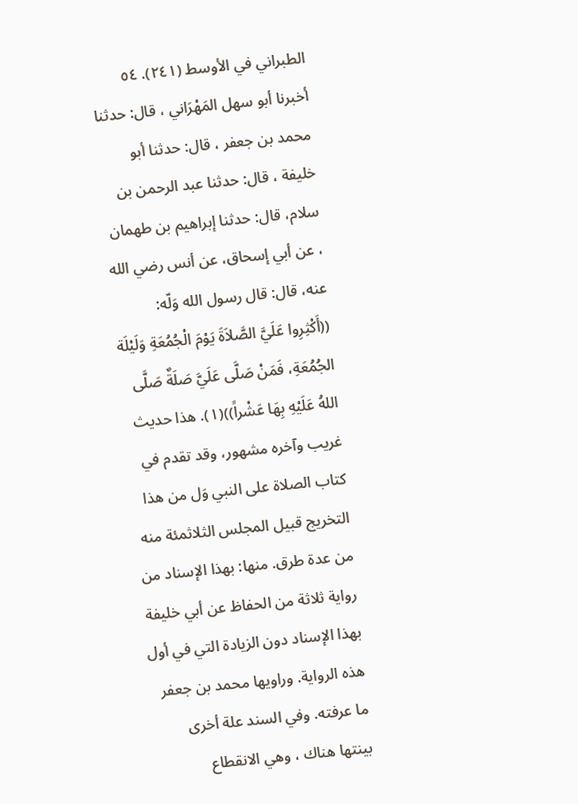الطبراني في الأوسط (٢٤١). ٥٤ أخبرنا أبو سهل المَهْرَاني ، قال: حدثنا محمد بن جعفر ، قال: حدثنا أبو خليفة ، قال: حدثنا عبد الرحمن بن سلام، قال: حدثنا إبراهيم بن طهمان ، عن أبي إسحاق، عن أنس رضي الله عنه، قال: قال رسول الله وَلّه: ((أَكْثِرِوا عَلَيَّ الصَّلاَةَ يَوْمَ الْجُمُعَةِ وَلَيْلَة الجُمُعَةِ، فَمَنْ صَلَّى عَلَيَّ صَلَةٌ صَلَّى اللهُ عَلَيْهِ بِهَا عَشْراً))(١). هذا حديث غريب وآخره مشهور، وقد تقدم في كتاب الصلاة على النبي وَل من هذا التخريج قبيل المجلس الثلاثمئة منه من عدة طرق. منها: بهذا الإسناد من رواية ثلاثة من الحفاظ عن أبي خليفة بهذا الإسناد دون الزيادة التي في أول هذه الرواية. وراويها محمد بن جعفر ما عرفته. وفي السند علة أخرى بينتها هناك ، وهي الانقطاع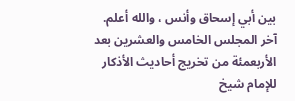بين أبي إسحاق وأنس ، والله أعلم. آخر المجلس الخامس والعشرين بعد الأربعمئة من تخريج أحاديث الأذكار للإمام شيخ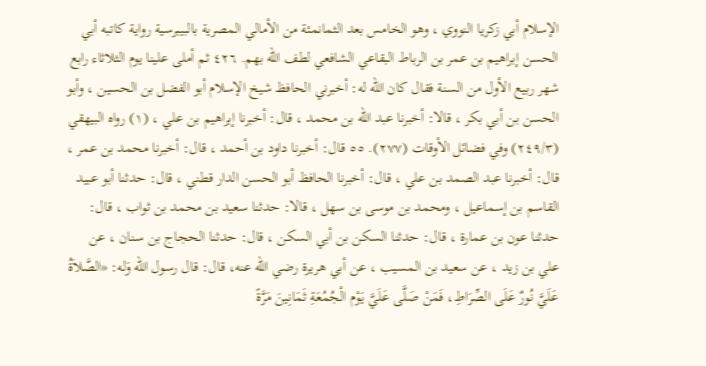الإسلام أبي زكريا النووي ، وهو الخامس بعد الثمانمئة من الأمالي المصرية بالبيبرسية رواية كاتبه أبي الحسن إبراهيم بن عمر بن الرباط البقاعي الشافعي لطف الله بهم. ٤٢٦ ثم أملى علينا يوم الثلاثاء رابع شهر ربيع الأول من السنة فقال كان الله له: أخبرني الحافظ شيخ الإسلام أبو الفضل بن الحسين ، وأبو الحسن بن أبي بكر ، قالا: أخبرنا عبد الله بن محمد ، قال: أخبرنا إبراهيم بن علي ، (١) رواه البيهقي (٢٤٩/٣) وفي فضائل الأوقات (٢٧٧). ٥٥ قال: أخبرنا داود بن أحمد ، قال: أخبرنا محمد بن عمر ، قال: أخبرنا عبد الصمد بن علي ، قال: أخبرنا الحافظ أبو الحسن الدار قطني ، قال: حدثنا أبو عبيد القاسم بن إسماعيل ، ومحمد بن موسى بن سهل ، قالا: حدثنا سعيد بن محمد بن ثواب ، قال: حدثنا عون بن عمارة ، قال: حدثنا السكن بن أبي السكن ، قال: حدثنا الحجاج بن سنان ، عن علي بن زيد ، عن سعيد بن المسيب ، عن أبي هريرة رضي الله عنه، قال: قال رسول الله وَله: «الصَّلاَةُ عَلَيَّ نُورٌ عَلَى الصِّرَاطِ، فَمَنْ صَلَّى عَلَيَّ يَوْم الْجُمُعَةِ ثَمَانِينَ مَرَّةً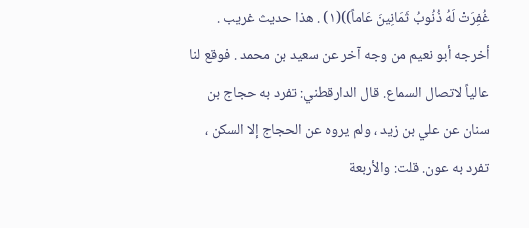غُفِرَتْ لَهُ ذُنُوبُ ثَمَانِينَ عَاماً))(١) . هذا حديث غريب . أخرجه أبو نعيم من وجه آخر عن سعيد بن محمد . فوقع لنا عالياً لاتصال السماع. قال الدارقطني: تفرد به حجاج بن سنان عن علي بن زيد ، ولم يروه عن الحجاج إلا السكن ، تفرد به عون. قلت: والأربعة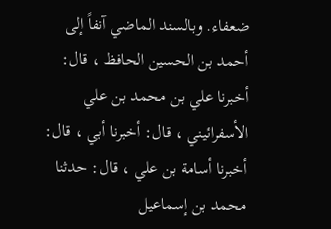ضعفاء. وبالسند الماضي آنفاً إلى أحمد بن الحسين الحافظ ، قال: أخبرنا علي بن محمد بن علي الأسفرائيني ، قال: أخبرنا أبي ، قال: أخبرنا أسامة بن علي ، قال: حدثنا محمد بن إسماعيل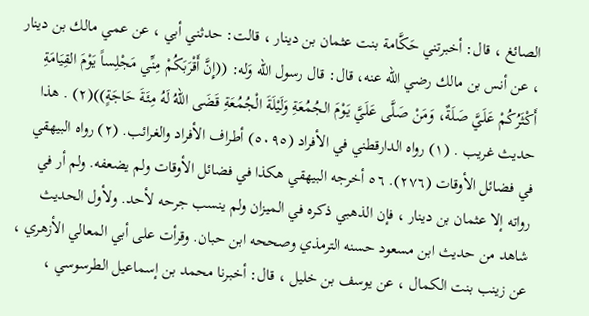الصائغ ، قال: أخبرتني حَكَّامة بنت عثمان بن دينار ، قالت: حدثني أبي ، عن عمي مالك بن دينار ، عن أنس بن مالك رضي الله عنه، قال: قال رسول الله وَله: ((إِنَّ أَقْرَبَكُمْ مِنِّي مَجْلِساً يَوْمَ القِيَامَةِ أَكْثَرُكُمْ عَلَيَّ صَلَةٌ، وَمَنْ صَلَّى عَلَيَّ يَوْمَ الجُمُعَةِ وَلَيْلَةَ الْجُمُعَةِ قَضَى اللهُ لَهُ مِئَةَ حَاجَةٍ))(٢) . هذا حديث غريب . (١) رواه الدارقطني في الأفراد (٥٠٩٥) أطراف الأفراد والغرائب. (٢) رواه البيهقي في فضائل الأوقات (٢٧٦). ٥٦ أخرجه البيهقي هكذا في فضائل الأوقات ولم يضعفه. ولم أر في رواته إلا عثمان بن دينار ، فإن الذهبي ذكره في الميزان ولم ینسب جرحه لأحد. ولأول الحدیث شاهد من حديث ابن مسعود حسنه الترمذي وصححه ابن حبان. وقرأت على أبي المعالي الأزهري ، عن زينب بنت الكمال ، عن يوسف بن خليل ، قال: أخبرنا محمد بن إسماعيل الطرسوسي ،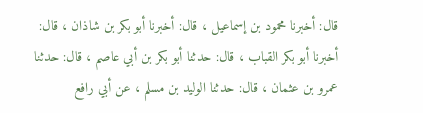قال: أخبرنا محمود بن إسماعيل ، قال: أخبرنا أبو بكر بن شاذان ، قال: أخبرنا أبو بكر القباب ، قال: حدثنا أبو بكر بن أبي عاصم ، قال: حدثنا عمرو بن عثمان ، قال: حدثنا الوليد بن مسلم ، عن أبي رافع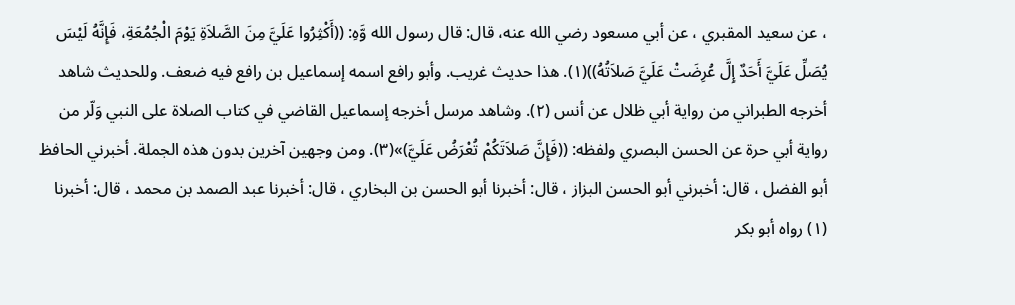، عن سعيد المقبري ، عن أبي مسعود رضي الله عنه، قال: قال رسول الله وَّهِ: ((أَكْثِرُوا عَلَيَّ مِنَ الصَّلاَةِ يَوْمَ الْجُمُعَةِ، فَإِنَّهُ لَيْسَ يُصَلِّ عَلَيَّ أَحَدٌ إِلَّ عُرِضَتْ عَلَيَّ صَلاَتُهُ))(١). هذا حديث غريب. وأبو رافع اسمه إسماعيل بن رافع فيه ضعف. وللحديث شاهد أخرجه الطبراني من رواية أبي ظلال عن أنس (٢). وشاهد مرسل أخرجه إسماعيل القاضي في كتاب الصلاة على النبي وَلّر من رواية أبي حرة عن الحسن البصري ولفظه: ((فَإِنَّ صَلاَتَكُمْ تُعْرَضُ عَلَيَّ)»(٣). ومن وجهین آخرین بدون هذه الجملة. أخبرني الحافظ أبو الفضل ، قال: أخبرني أبو الحسن البزاز ، قال: أخبرنا أبو الحسن بن البخاري ، قال: أخبرنا عبد الصمد بن محمد ، قال: أخبرنا (١) رواه أبو بكر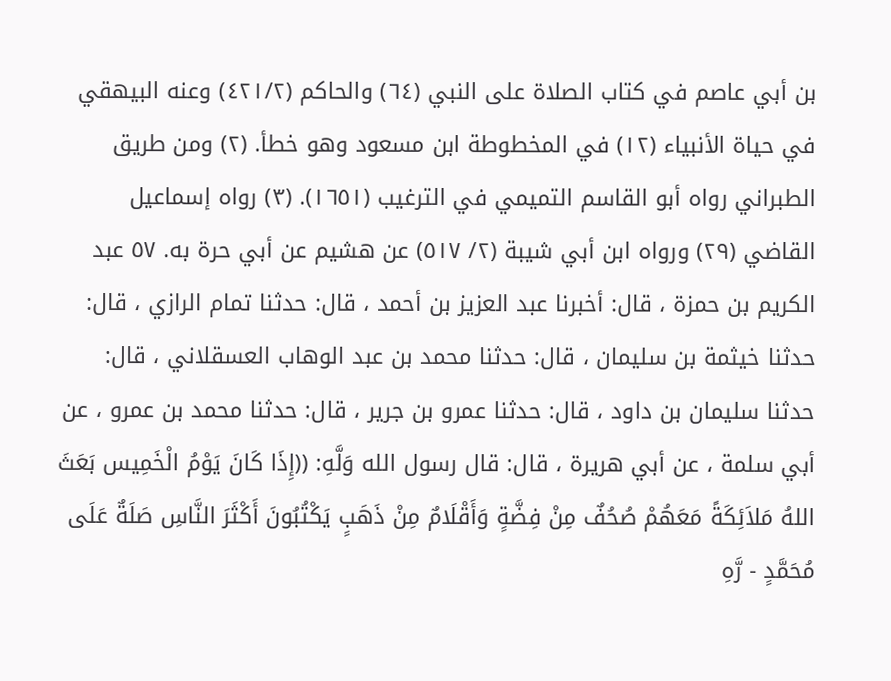بن أبي عاصم في كتاب الصلاة على النبي (٦٤) والحاكم (٤٢١/٢) وعنه البيهقي في حياة الأنبياء (١٢) في المخطوطة ابن مسعود وهو خطأ. (٢) ومن طريق الطبراني رواه أبو القاسم التميمي في الترغيب (١٦٥١). (٣) رواه إسماعيل القاضي (٢٩) ورواه ابن أبي شيبة (٢/ ٥١٧) عن هشيم عن أبي حرة به. ٥٧ عبد الكريم بن حمزة ، قال: أخبرنا عبد العزيز بن أحمد ، قال: حدثنا تمام الرازي ، قال: حدثنا خيثمة بن سليمان ، قال: حدثنا محمد بن عبد الوهاب العسقلاني ، قال: حدثنا سليمان بن داود ، قال: حدثنا عمرو بن جرير ، قال: حدثنا محمد بن عمرو ، عن أبي سلمة ، عن أبي هريرة ، قال: قال رسول الله وَلَّهِ: ((إِذَا كَانَ يَوْمُ الْخَمِيس بَعَثَ اللهُ مَلاَئِكَةً مَعَهُمْ صُحُفٌ مِنْ فِضَّةٍ وَأَقْلَامٌ مِنْ ذَهَبٍ يَكْتُبُونَ أَكْثَرَ النَّاسِ صَلَةٌ عَلَى مُحَمَّدٍ - رَّهِ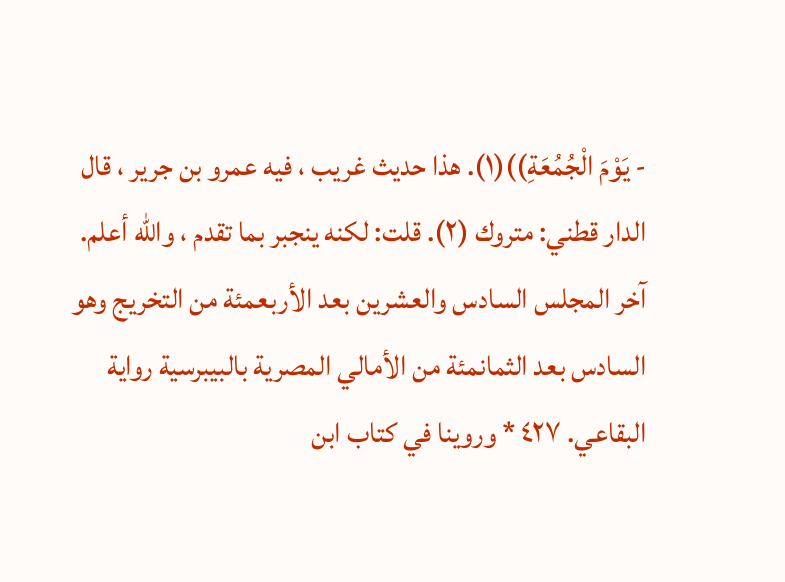- يَوْمَ الْجُمُعَةِ))(١). هذا حديث غريب ، فيه عمرو بن جرير ، قال الدار قطني: متروك (٢). قلت: لكنه ينجبر بما تقدم ، والله أعلم. آخر المجلس السادس والعشرين بعد الأربعمئة من التخريج وهو السادس بعد الثمانمئة من الأمالي المصرية بالبيبرسية رواية البقاعي. ٤٢٧ * وروينا في كتاب ابن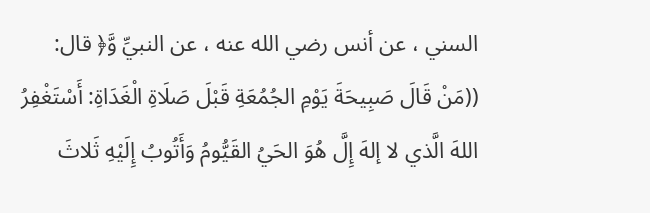السني ، عن أنس رضي الله عنه ، عن النبيِّ وَّ﴿ قال: ((مَنْ قَالَ صَبِيحَةَ يَوْمِ الجُمُعَةِ قَبْلَ صَلَاةِ الْغَدَاةِ: أَسْتَغْفِرُ اللهَ الَّذي لا إلهَ إِلَّ هُوَ الحَيُ القَيُّومُ وَأَتُوبُ إِلَيْهِ ثَلاثَ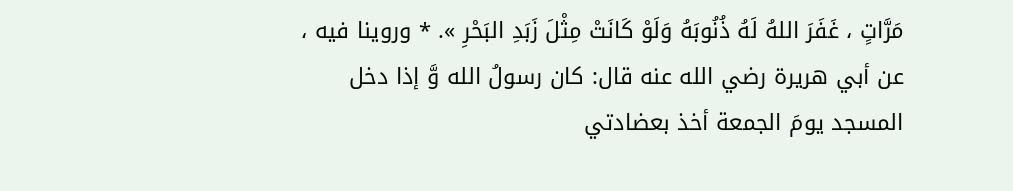مَرَّاتٍ ، غَفَرَ اللهُ لَهُ ذُنُوبَهُ وَلَوْ كَانَتْ مِثْلَ زَبَدِ البَحْرِ ». * وروينا فيه ، عن أبي هريرة رضي الله عنه قال: كان رسولُ الله وَّ إذا دخل المسجد يومَ الجمعة أخذ بعضادتي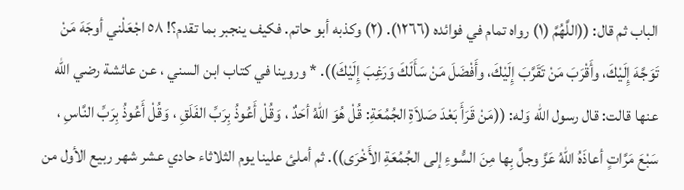الباب ثم قال: ((اللَّهُمَّ (١) رواه تمام في فوائده (١٢٦٦). (٢) وكذبه أبو حاتم. فكيف ينجبر بما تقدم؟! ٥٨ اجْعَلْني أوجَهَ مَنْ تَوَجَّهَ إِلَيْكَ، وأَقْرَبَ مَنْ تَقَرَّبَ إِلَيْكَ، وأَفْضَلَ مَنْ سَأَلَكَ وَرَغِبَ إِلَيْكَ)). * وروينا في كتاب ابن السني ، عن عائشة رضي الله عنها قالت: قال رسول الله وَله: ((مَنْ قَرَأَ بَعْدَ صَلاَةِ الجُمُعَةِ: قُلْ هُوَ اللهُ أحَدٌ ، وَقُلْ أَعُوذُ بِرَبِّ الفَلَقِ ، وَقُلْ أَعُوذُ بِرَبِّ النَّاسِ ، سَبْعَ مَرَّاتٍ أعاذَهُ اللهُ عَزَّ وجلَّ بِها مِنَ السُّوءِ إلى الجُمُعَةِ الأَخْرَى)). ثم أملئ علينا يوم الثلاثاء حادي عشر شهر ربيع الأول من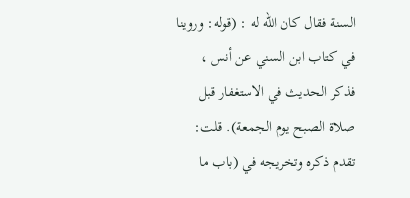السنة فقال كان الله له : (قوله: وروينا في كتاب ابن السني عن أنس ، فذكر الحديث في الاستغفار قبل صلاة الصبح يوم الجمعة). قلت: تقدم ذكره وتخريجه في (باب ما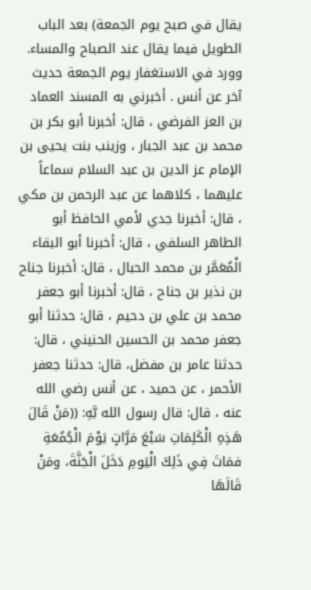يقال في صبح يوم الجمعة) بعد الباب الطويل فيما يقال عند الصباح والمساء. وورد في الاستغفار يوم الجمعة حديث آخر عن أنس . أخبرني به المسند العماد بن العز الفرضي ، قال: أخبرنا أبو بكر بن محمد بن عبد الجبار ، وزينب بنت يحيى بن الإمام عز الدين بن عبد السلام سماعاً عليهما ، كلاهما عن عبد الرحمن بن مكي ، قال: أخبرنا جدي لأمي الحافظ أبو الطاهر السلفي ، قال: أخبرنا أبو البقاء الْمُعَمَّر بن محمد الحبال ، قال: أخبرنا جناح بن نذير بن جناح ، قال: أخبرنا أبو جعفر محمد بن علي بن دحيم ، قال: حدثنا أبو جعفر محمد بن الحسين الحنيني ، قال: حدثنا عامر بن مفضل، قال: حدثنا جعفر الأحمر ، عن حميد ، عن أنس رضي الله عنه ، قال: قال رسول الله بَّهِ: ((مَنْ قَالَ هَذِهِ الْكَلِمَاتِ سَبْعَ مَرَّاتٍ يَوْمَ الْجُمُعَةِ فمَاتَ فِي ذَلِكَ الْيَومِ دَخَلَ الْجَنَّةَ، ومَنْ قَالَهَا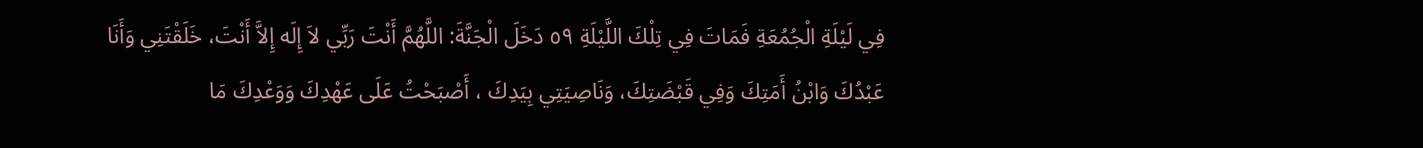فِي لَيْلَةِ الْجُمُعَةِ فَمَاتَ فِي تِلْكَ اللَّيْلَةِ ٥٩ دَخَلَ الْجَنَّةَ: اللَّهُمَّ أَنْتَ رَبِّي لاَ إِلَه إِلاَّ أَنْتَ، خَلَقْتَنِي وَأَنَا عَبْدُكَ وَابْنُ أَمَتِكَ وَفِي قَبْضَتِكَ، وَنَاصِيَتِي بِيَدِكَ ، أَصْبَحْتُ عَلَى عَهْدِكَ وَوَعْدِكَ مَا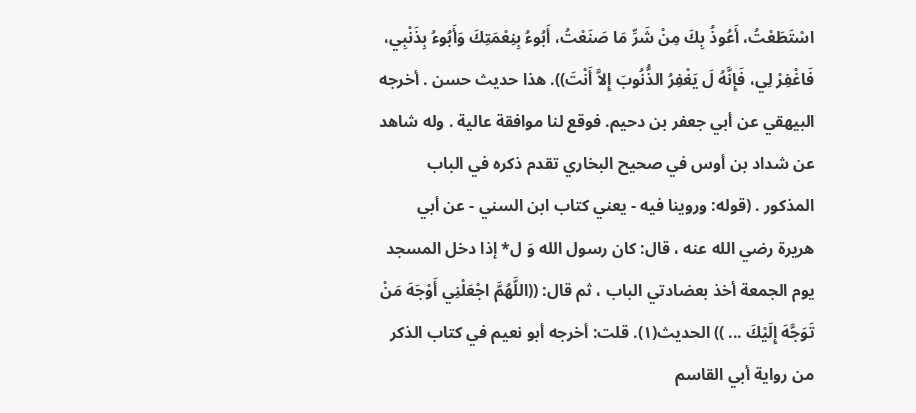اسْتَطَعْتُ، أَعُوذُ بِكَ مِنْ شَرِّ مَا صَنَعْتُ، أَبُوءُ بِنِعْمَتِكَ وَأَبُوءُ بِذَنْبِي، فَاغْفِرْ لِي، فَإِنَّهُ لَ يَغْفِرُ الذُّنُوبَ إِلاَّ أَنْتَ)). هذا حديث حسن . أخرجه البيهقي عن أبي جعفر بن دحيم. فوقع لنا موافقة عالية . وله شاهد عن شداد بن أوس في صحيح البخاري تقدم ذكره في الباب المذكور . (قوله: وروينا فيه - يعني كتاب ابن السني - عن أبي هريرة رضي الله عنه ، قال: كان رسول الله وَ ل* إذا دخل المسجد يوم الجمعة أخذ بعضادتي الباب ، ثم قال: ((اللَّهُمَّ اجْعَلْنِي أَوْجَهَ مَنْ تَوَجَّهَ إِلَيْكَ ... )) الحديث(١). قلت: أخرجه أبو نعيم في كتاب الذكر من رواية أبي القاسم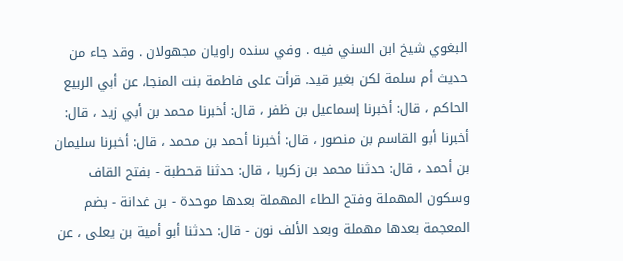البغوي شيخ ابن السني فيه . وفي سنده راویان مجهولان . وقد جاء من حديث أم سلمة لکن بغیر قید. قرأت على فاطمة بنت المنجا، عن أبي الربيع الحاكم ، قال: أخبرنا إسماعيل بن ظفر ، قال: أخبرنا محمد بن أبي زيد ، قال: أخبرنا أبو القاسم بن منصور ، قال: أخبرنا أحمد بن محمد ، قال: أخبرنا سليمان بن أحمد ، قال: حدثنا محمد بن زكريا ، قال: حدثنا قحطبة - بفتح القاف وسكون المهملة وفتح الطاء المهملة بعدها موحدة - بن غدانة - بضم المعجمة بعدها مهملة وبعد الألف نون - قال: حدثنا أبو أمية بن يعلى ، عن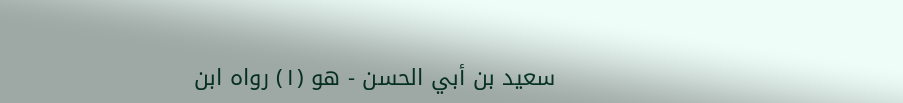سعيد بن أبي الحسن - هو (١) رواه ابن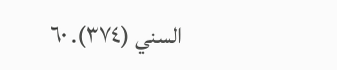السني (٣٧٤). ٦٠